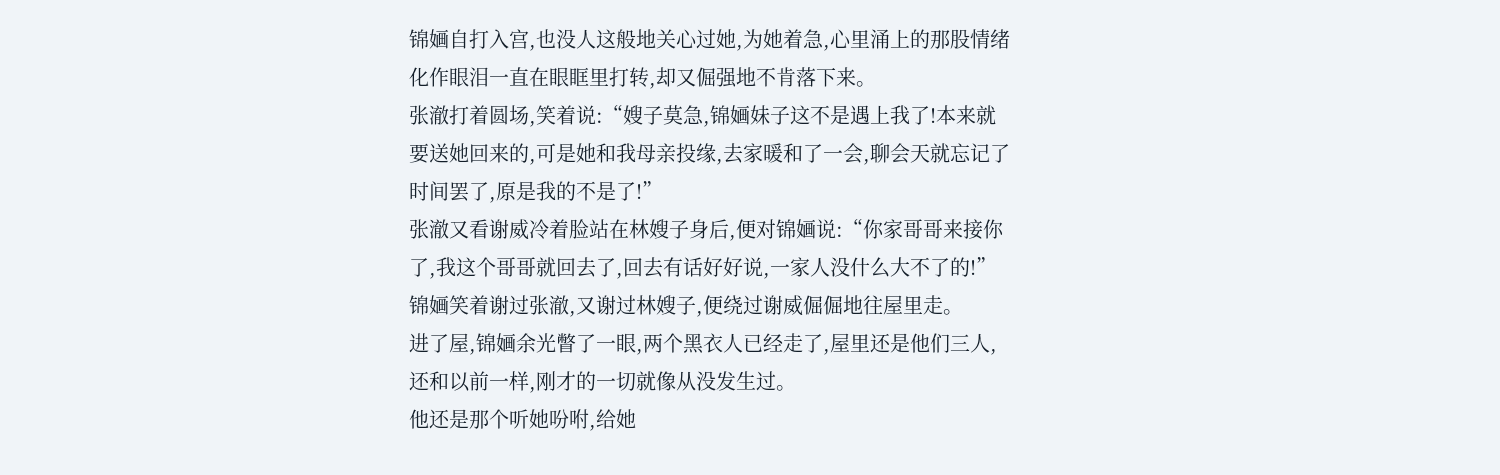锦婳自打入宫,也没人这般地关心过她,为她着急,心里涌上的那股情绪化作眼泪一直在眼眶里打转,却又倔强地不肯落下来。
张澈打着圆场,笑着说:“嫂子莫急,锦婳妹子这不是遇上我了!本来就要送她回来的,可是她和我母亲投缘,去家暖和了一会,聊会天就忘记了时间罢了,原是我的不是了!”
张澈又看谢威冷着脸站在林嫂子身后,便对锦婳说:“你家哥哥来接你了,我这个哥哥就回去了,回去有话好好说,一家人没什么大不了的!”
锦婳笑着谢过张澈,又谢过林嫂子,便绕过谢威倔倔地往屋里走。
进了屋,锦婳余光瞥了一眼,两个黑衣人已经走了,屋里还是他们三人,还和以前一样,刚才的一切就像从没发生过。
他还是那个听她吩咐,给她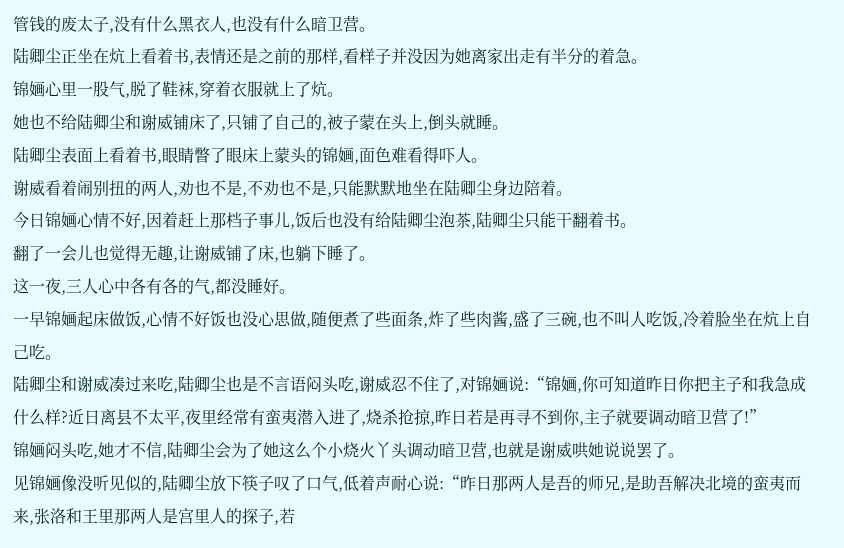管钱的废太子,没有什么黑衣人,也没有什么暗卫营。
陆卿尘正坐在炕上看着书,表情还是之前的那样,看样子并没因为她离家出走有半分的着急。
锦婳心里一股气,脱了鞋袜,穿着衣服就上了炕。
她也不给陆卿尘和谢威铺床了,只铺了自己的,被子蒙在头上,倒头就睡。
陆卿尘表面上看着书,眼睛瞥了眼床上蒙头的锦婳,面色难看得吓人。
谢威看着闹别扭的两人,劝也不是,不劝也不是,只能默默地坐在陆卿尘身边陪着。
今日锦婳心情不好,因着赶上那档子事儿,饭后也没有给陆卿尘泡茶,陆卿尘只能干翻着书。
翻了一会儿也觉得无趣,让谢威铺了床,也躺下睡了。
这一夜,三人心中各有各的气,都没睡好。
一早锦婳起床做饭,心情不好饭也没心思做,随便煮了些面条,炸了些肉酱,盛了三碗,也不叫人吃饭,冷着脸坐在炕上自己吃。
陆卿尘和谢威凑过来吃,陆卿尘也是不言语闷头吃,谢威忍不住了,对锦婳说:“锦婳,你可知道昨日你把主子和我急成什么样?近日离县不太平,夜里经常有蛮夷潜入进了,烧杀抢掠,昨日若是再寻不到你,主子就要调动暗卫营了!”
锦婳闷头吃,她才不信,陆卿尘会为了她这么个小烧火丫头调动暗卫营,也就是谢威哄她说说罢了。
见锦婳像没听见似的,陆卿尘放下筷子叹了口气,低着声耐心说:“昨日那两人是吾的师兄,是助吾解决北境的蛮夷而来,张洛和王里那两人是宫里人的探子,若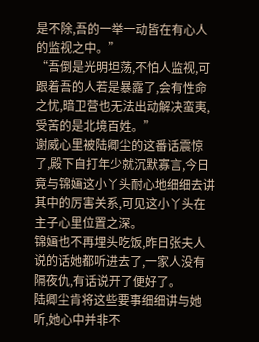是不除,吾的一举一动皆在有心人的监视之中。”
“吾倒是光明坦荡,不怕人监视,可跟着吾的人若是暴露了,会有性命之忧,暗卫营也无法出动解决蛮夷,受苦的是北境百姓。”
谢威心里被陆卿尘的这番话震惊了,殿下自打年少就沉默寡言,今日竟与锦婳这小丫头耐心地细细去讲其中的厉害关系,可见这小丫头在主子心里位置之深。
锦婳也不再埋头吃饭,昨日张夫人说的话她都听进去了,一家人没有隔夜仇,有话说开了便好了。
陆卿尘肯将这些要事细细讲与她听,她心中并非不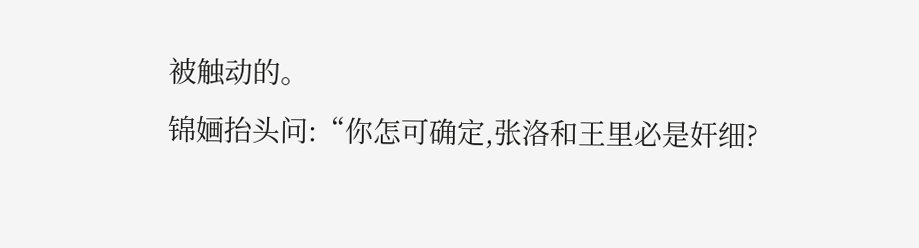被触动的。
锦婳抬头问:“你怎可确定,张洛和王里必是奸细?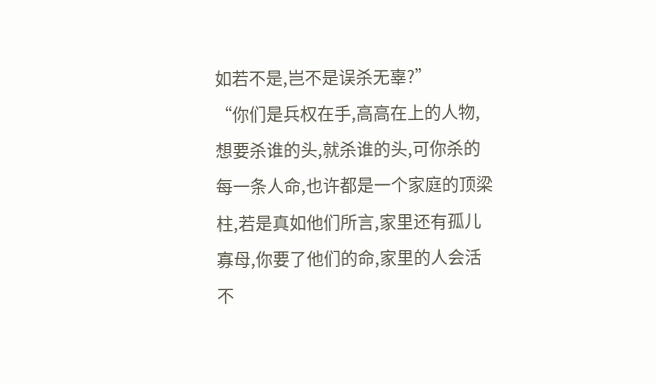如若不是,岂不是误杀无辜?”
“你们是兵权在手,高高在上的人物,想要杀谁的头,就杀谁的头,可你杀的每一条人命,也许都是一个家庭的顶梁柱,若是真如他们所言,家里还有孤儿寡母,你要了他们的命,家里的人会活不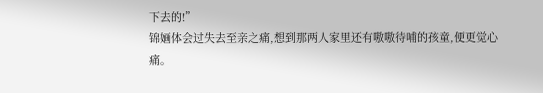下去的!”
锦婳体会过失去至亲之痛,想到那两人家里还有嗷嗷待哺的孩童,便更觉心痛。